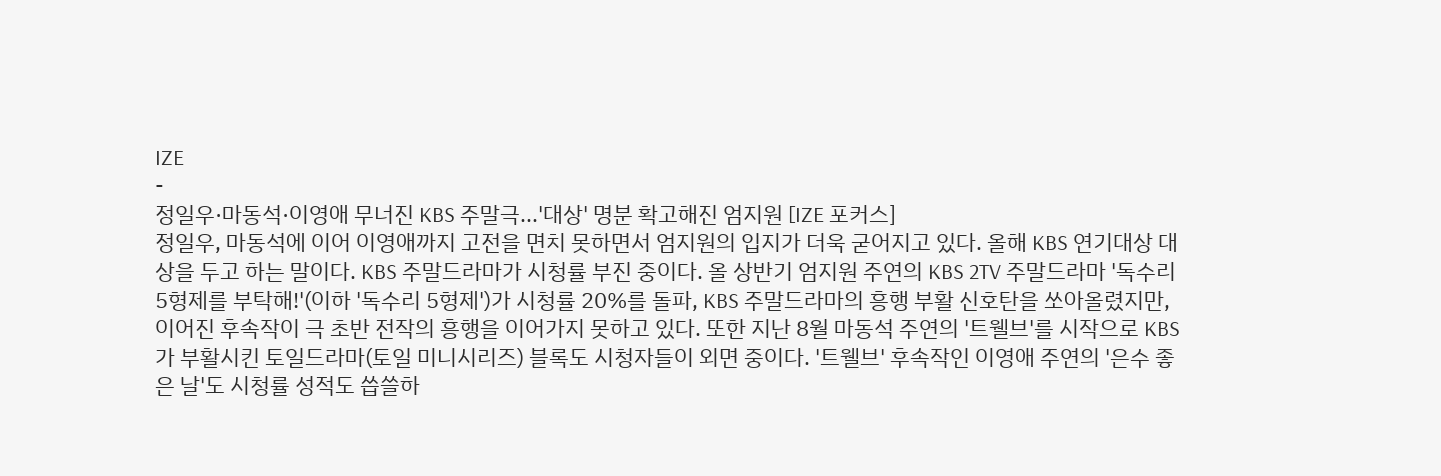IZE
-
정일우·마동석·이영애 무너진 KBS 주말극...'대상' 명분 확고해진 엄지원 [IZE 포커스]
정일우, 마동석에 이어 이영애까지 고전을 면치 못하면서 엄지원의 입지가 더욱 굳어지고 있다. 올해 KBS 연기대상 대상을 두고 하는 말이다. KBS 주말드라마가 시청률 부진 중이다. 올 상반기 엄지원 주연의 KBS 2TV 주말드라마 '독수리 5형제를 부탁해!'(이하 '독수리 5형제')가 시청률 20%를 돌파, KBS 주말드라마의 흥행 부활 신호탄을 쏘아올렸지만, 이어진 후속작이 극 초반 전작의 흥행을 이어가지 못하고 있다. 또한 지난 8월 마동석 주연의 '트웰브'를 시작으로 KBS가 부활시킨 토일드라마(토일 미니시리즈) 블록도 시청자들이 외면 중이다. '트웰브' 후속작인 이영애 주연의 '은수 좋은 날'도 시청률 성적도 씁쓸하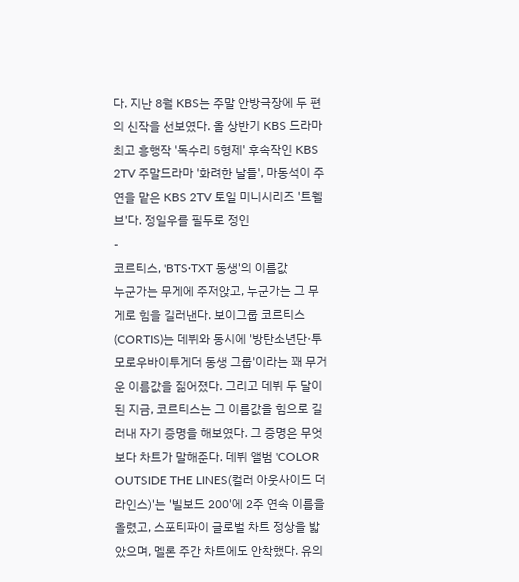다. 지난 8월 KBS는 주말 안방극장에 두 편의 신작을 선보였다. 올 상반기 KBS 드라마 최고 흥행작 '독수리 5형제' 후속작인 KBS 2TV 주말드라마 '화려한 날들', 마동석이 주연을 맡은 KBS 2TV 토일 미니시리즈 '트웰브'다. 정일우를 필두로 정인
-
코르티스, 'BTS·TXT 동생'의 이름값
누군가는 무게에 주저앉고, 누군가는 그 무게로 힘을 길러낸다. 보이그룹 코르티스(CORTIS)는 데뷔와 동시에 '방탄소년단·투모로우바이투게더 동생 그룹'이라는 꽤 무거운 이름값을 짊어졌다. 그리고 데뷔 두 달이 된 지금, 코르티스는 그 이름값을 힘으로 길러내 자기 증명을 해보였다. 그 증명은 무엇보다 차트가 말해준다. 데뷔 앨범 'COLOR OUTSIDE THE LINES(컬러 아웃사이드 더 라인스)'는 '빌보드 200'에 2주 연속 이름을 올렸고, 스포티파이 글로벌 차트 정상을 밟았으며, 멜론 주간 차트에도 안착했다. 유의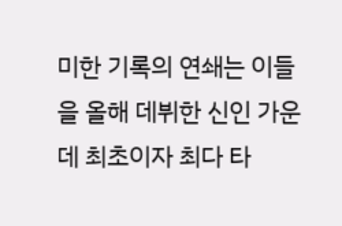미한 기록의 연쇄는 이들을 올해 데뷔한 신인 가운데 최초이자 최다 타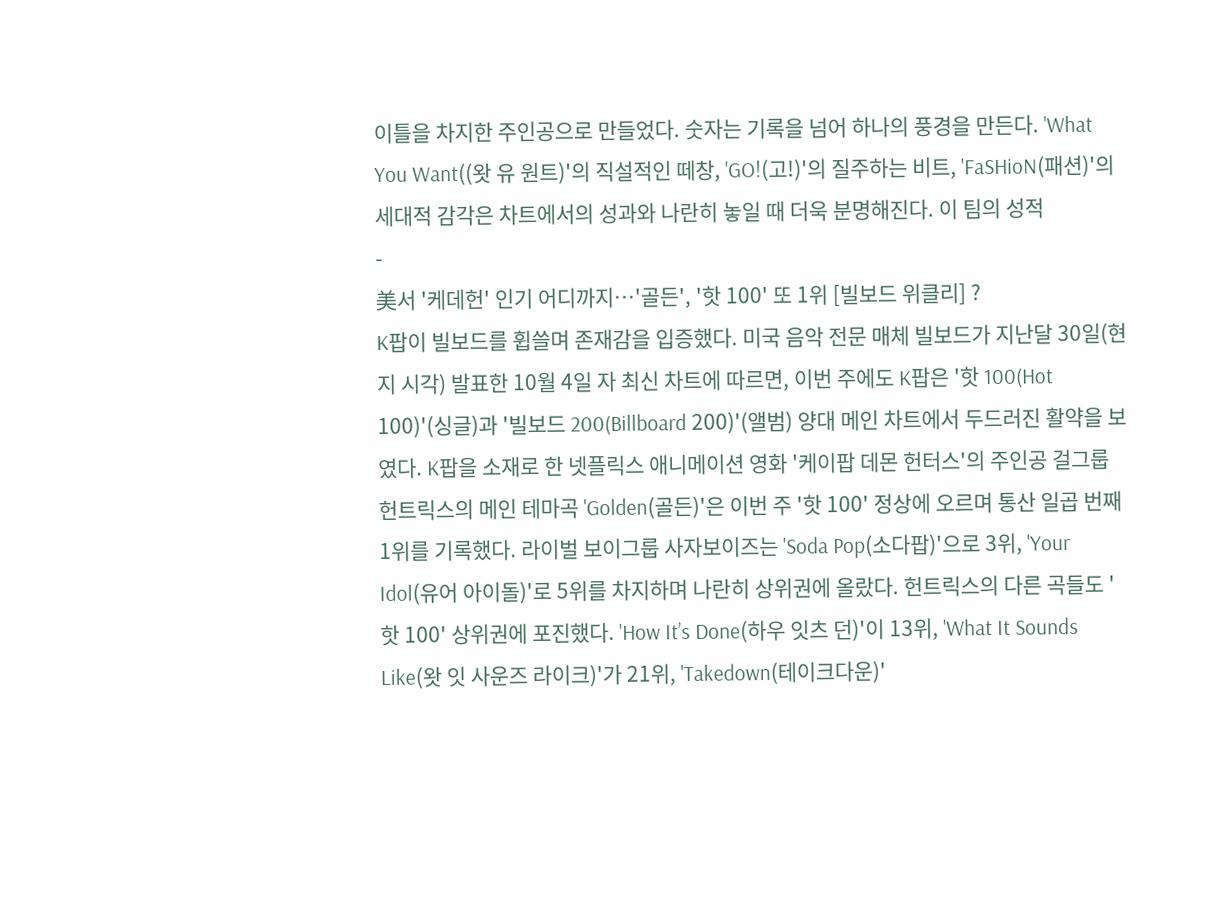이틀을 차지한 주인공으로 만들었다. 숫자는 기록을 넘어 하나의 풍경을 만든다. 'What You Want((왓 유 원트)'의 직설적인 떼창, 'GO!(고!)'의 질주하는 비트, 'FaSHioN(패션)'의 세대적 감각은 차트에서의 성과와 나란히 놓일 때 더욱 분명해진다. 이 팀의 성적
-
美서 '케데헌' 인기 어디까지…'골든', '핫 100' 또 1위 [빌보드 위클리] ?
K팝이 빌보드를 휩쓸며 존재감을 입증했다. 미국 음악 전문 매체 빌보드가 지난달 30일(현지 시각) 발표한 10월 4일 자 최신 차트에 따르면, 이번 주에도 K팝은 '핫 100(Hot 100)'(싱글)과 '빌보드 200(Billboard 200)'(앨범) 양대 메인 차트에서 두드러진 활약을 보였다. K팝을 소재로 한 넷플릭스 애니메이션 영화 '케이팝 데몬 헌터스'의 주인공 걸그룹 헌트릭스의 메인 테마곡 'Golden(골든)'은 이번 주 '핫 100' 정상에 오르며 통산 일곱 번째 1위를 기록했다. 라이벌 보이그룹 사자보이즈는 'Soda Pop(소다팝)'으로 3위, 'Your Idol(유어 아이돌)'로 5위를 차지하며 나란히 상위권에 올랐다. 헌트릭스의 다른 곡들도 '핫 100' 상위권에 포진했다. 'How It’s Done(하우 잇츠 던)'이 13위, 'What It Sounds Like(왓 잇 사운즈 라이크)'가 21위, 'Takedown(테이크다운)'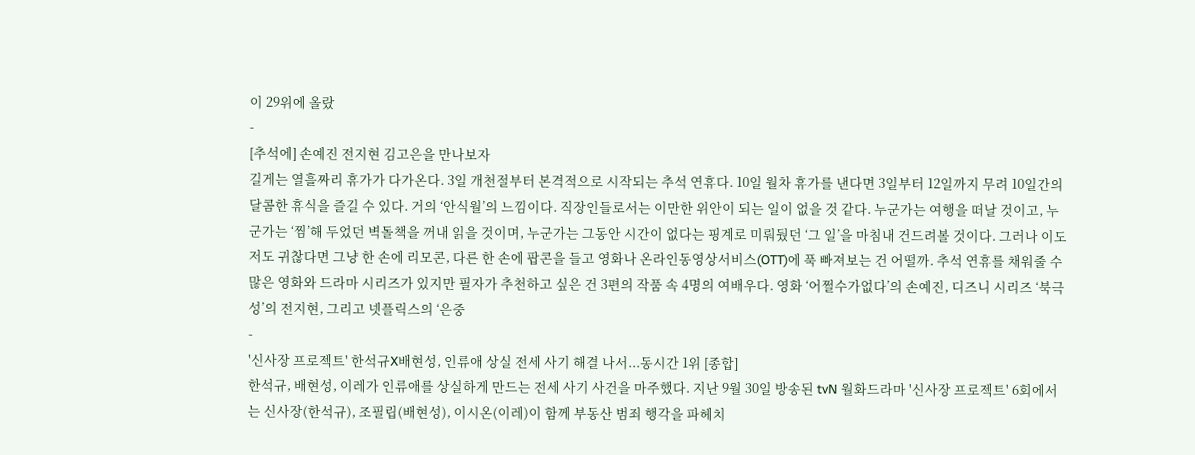이 29위에 올랐
-
[추석에] 손예진 전지현 김고은을 만나보자
길게는 열흘짜리 휴가가 다가온다. 3일 개천절부터 본격적으로 시작되는 추석 연휴다. 10일 월차 휴가를 낸다면 3일부터 12일까지 무려 10일간의 달콤한 휴식을 즐길 수 있다. 거의 ‘안식월’의 느낌이다. 직장인들로서는 이만한 위안이 되는 일이 없을 것 같다. 누군가는 여행을 떠날 것이고, 누군가는 ‘찜’해 두었던 벽돌책을 꺼내 읽을 것이며, 누군가는 그동안 시간이 없다는 핑계로 미뤄뒀던 ‘그 일’을 마침내 건드려볼 것이다. 그러나 이도 저도 귀찮다면 그냥 한 손에 리모콘, 다른 한 손에 팝콘을 들고 영화나 온라인동영상서비스(OTT)에 푹 빠져보는 건 어떨까. 추석 연휴를 채워줄 수많은 영화와 드라마 시리즈가 있지만 필자가 추천하고 싶은 건 3편의 작품 속 4명의 여배우다. 영화 ‘어쩔수가없다’의 손예진, 디즈니 시리즈 ‘북극성’의 전지현, 그리고 넷플릭스의 ‘은중
-
'신사장 프로젝트' 한석규X배현성, 인류애 상실 전세 사기 해결 나서...동시간 1위 [종합]
한석규, 배현성, 이레가 인류애를 상실하게 만드는 전세 사기 사건을 마주했다. 지난 9월 30일 방송된 tvN 월화드라마 '신사장 프로젝트' 6회에서는 신사장(한석규), 조필립(배현성), 이시온(이레)이 함께 부동산 범죄 행각을 파헤치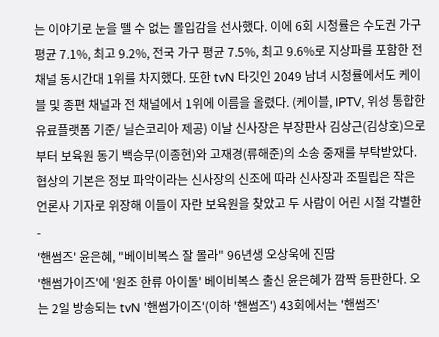는 이야기로 눈을 뗄 수 없는 몰입감을 선사했다. 이에 6회 시청률은 수도권 가구 평균 7.1%, 최고 9.2%, 전국 가구 평균 7.5%, 최고 9.6%로 지상파를 포함한 전 채널 동시간대 1위를 차지했다. 또한 tvN 타깃인 2049 남녀 시청률에서도 케이블 및 종편 채널과 전 채널에서 1위에 이름을 올렸다. (케이블, IPTV, 위성 통합한 유료플랫폼 기준/ 닐슨코리아 제공) 이날 신사장은 부장판사 김상근(김상호)으로부터 보육원 동기 백승무(이종현)와 고재경(류해준)의 소송 중재를 부탁받았다. 협상의 기본은 정보 파악이라는 신사장의 신조에 따라 신사장과 조필립은 작은 언론사 기자로 위장해 이들이 자란 보육원을 찾았고 두 사람이 어린 시절 각별한
-
'핸썸즈' 윤은혜, "베이비복스 잘 몰라" 96년생 오상욱에 진땀
'핸썸가이즈'에 '원조 한류 아이돌' 베이비복스 출신 윤은혜가 깜짝 등판한다. 오는 2일 방송되는 tvN '핸썸가이즈'(이하 '핸썸즈') 43회에서는 '핸썸즈'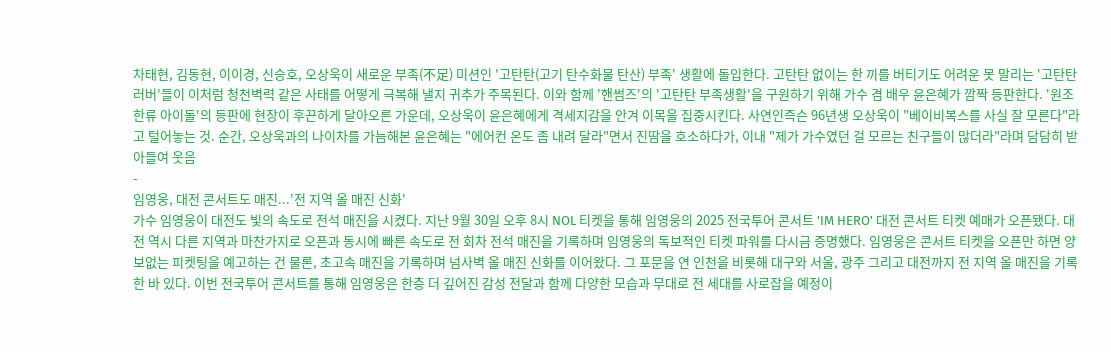차태현, 김동현, 이이경, 신승호, 오상욱이 새로운 부족(不足) 미션인 '고탄탄(고기 탄수화물 탄산) 부족' 생활에 돌입한다. 고탄탄 없이는 한 끼를 버티기도 어려운 못 말리는 '고탄탄 러버'들이 이처럼 청천벽력 같은 사태를 어떻게 극복해 낼지 귀추가 주목된다. 이와 함께 '핸썸즈'의 '고탄탄 부족생활'을 구원하기 위해 가수 겸 배우 윤은혜가 깜짝 등판한다. '원조 한류 아이돌'의 등판에 현장이 후끈하게 달아오른 가운데, 오상욱이 윤은혜에게 격세지감을 안겨 이목을 집중시킨다. 사연인즉슨 96년생 오상욱이 "베이비복스를 사실 잘 모른다"라고 털어놓는 것. 순간, 오상욱과의 나이차를 가늠해본 윤은혜는 "에어컨 온도 좀 내려 달라"면서 진땀을 호소하다가, 이내 "제가 가수였던 걸 모르는 친구들이 많더라"라며 담담히 받아들여 웃음
-
임영웅, 대전 콘서트도 매진...'전 지역 올 매진 신화'
가수 임영웅이 대전도 빛의 속도로 전석 매진을 시켰다. 지난 9월 30일 오후 8시 NOL 티켓을 통해 임영웅의 2025 전국투어 콘서트 'IM HERO' 대전 콘서트 티켓 예매가 오픈됐다. 대전 역시 다른 지역과 마찬가지로 오픈과 동시에 빠른 속도로 전 회차 전석 매진을 기록하며 임영웅의 독보적인 티켓 파워를 다시금 증명했다. 임영웅은 콘서트 티켓을 오픈만 하면 양보없는 피켓팅을 예고하는 건 물론, 초고속 매진을 기록하며 넘사벽 올 매진 신화를 이어왔다. 그 포문을 연 인천을 비롯해 대구와 서울, 광주 그리고 대전까지 전 지역 올 매진을 기록한 바 있다. 이번 전국투어 콘서트를 통해 임영웅은 한층 더 깊어진 감성 전달과 함께 다양한 모습과 무대로 전 세대를 사로잡을 예정이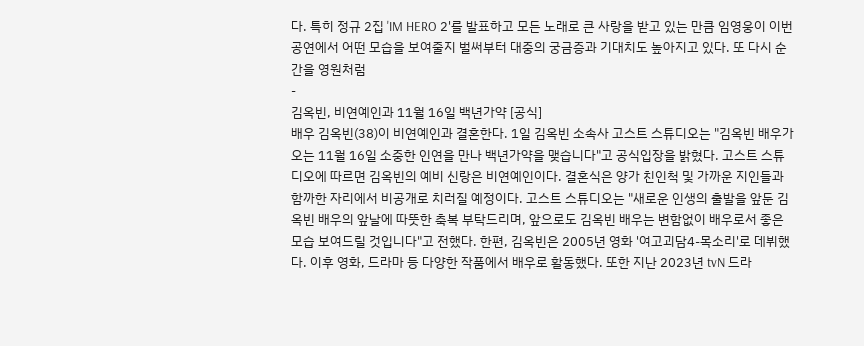다. 특히 정규 2집 'IM HERO 2'를 발표하고 모든 노래로 큰 사랑을 받고 있는 만큼 임영웅이 이번 공연에서 어떤 모습을 보여줄지 벌써부터 대중의 궁금증과 기대치도 높아지고 있다. 또 다시 순간을 영원처럼
-
김옥빈, 비연예인과 11월 16일 백년가약 [공식]
배우 김옥빈(38)이 비연예인과 결혼한다. 1일 김옥빈 소속사 고스트 스튜디오는 "김옥빈 배우가 오는 11월 16일 소중한 인연을 만나 백년가약을 맺습니다"고 공식입장을 밝혔다. 고스트 스튜디오에 따르면 김옥빈의 예비 신랑은 비연예인이다. 결혼식은 양가 친인척 및 가까운 지인들과 함까한 자리에서 비공개로 치러질 예정이다. 고스트 스튜디오는 "새로운 인생의 출발을 앞둔 김옥빈 배우의 앞날에 따뜻한 축복 부탁드리며, 앞으로도 김옥빈 배우는 변함없이 배우로서 좋은 모습 보여드릴 것입니다"고 전했다. 한편, 김옥빈은 2005년 영화 '여고괴담4-목소리'로 데뷔했다. 이후 영화, 드라마 등 다양한 작품에서 배우로 활동했다. 또한 지난 2023년 tvN 드라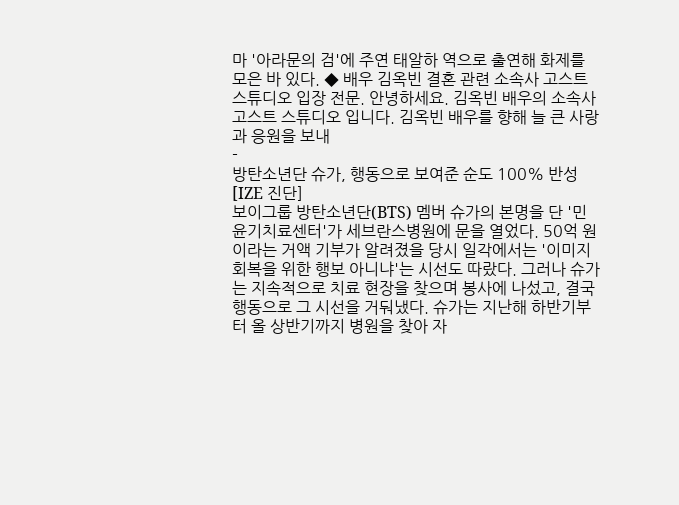마 '아라문의 검'에 주연 태알하 역으로 출연해 화제를 모은 바 있다. ◆ 배우 김옥빈 결혼 관련 소속사 고스트 스튜디오 입장 전문. 안녕하세요. 김옥빈 배우의 소속사 고스트 스튜디오 입니다. 김옥빈 배우를 향해 늘 큰 사랑과 응원을 보내
-
방탄소년단 슈가, 행동으로 보여준 순도 100% 반성 [IZE 진단]
보이그룹 방탄소년단(BTS) 멤버 슈가의 본명을 단 '민윤기치료센터'가 세브란스병원에 문을 열었다. 50억 원이라는 거액 기부가 알려졌을 당시 일각에서는 '이미지 회복을 위한 행보 아니냐'는 시선도 따랐다. 그러나 슈가는 지속적으로 치료 현장을 찾으며 봉사에 나섰고, 결국 행동으로 그 시선을 거둬냈다. 슈가는 지난해 하반기부터 올 상반기까지 병원을 찾아 자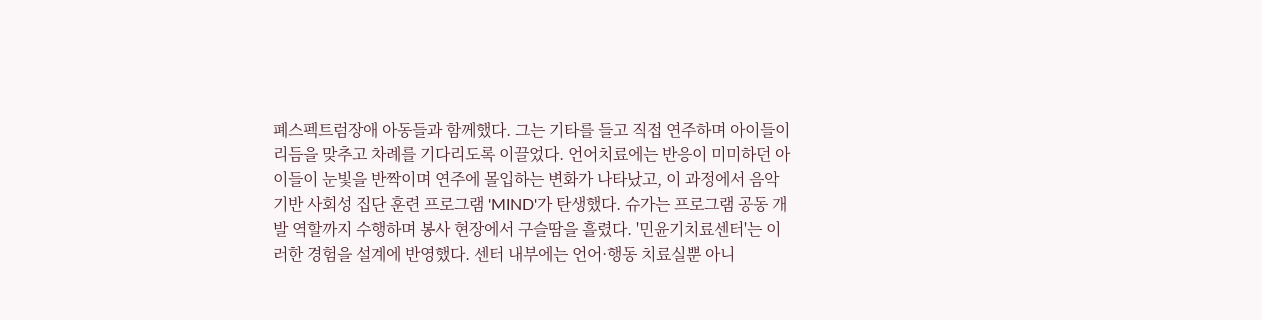폐스펙트럼장애 아동들과 함께했다. 그는 기타를 들고 직접 연주하며 아이들이 리듬을 맞추고 차례를 기다리도록 이끌었다. 언어치료에는 반응이 미미하던 아이들이 눈빛을 반짝이며 연주에 몰입하는 변화가 나타났고, 이 과정에서 음악 기반 사회성 집단 훈련 프로그램 'MIND'가 탄생했다. 슈가는 프로그램 공동 개발 역할까지 수행하며 봉사 현장에서 구슬땀을 흘렸다. '민윤기치료센터'는 이러한 경험을 설계에 반영했다. 센터 내부에는 언어·행동 치료실뿐 아니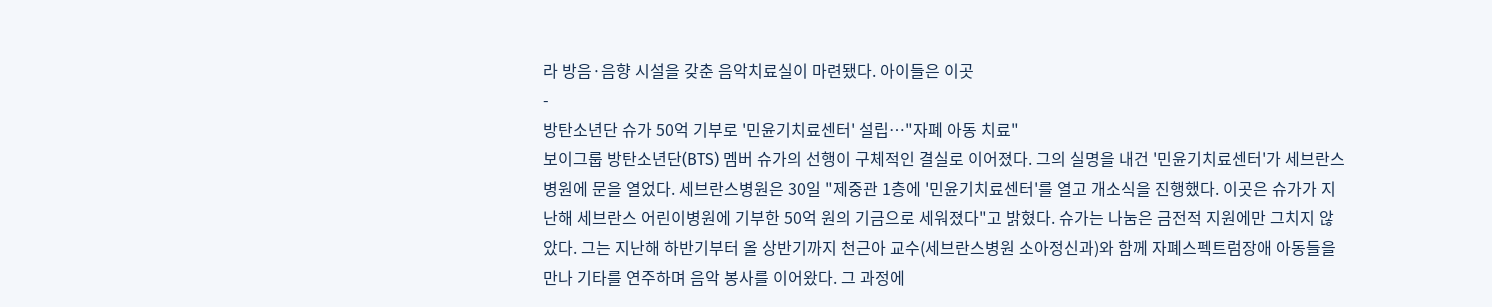라 방음·음향 시설을 갖춘 음악치료실이 마련됐다. 아이들은 이곳
-
방탄소년단 슈가 50억 기부로 '민윤기치료센터' 설립…"자폐 아동 치료"
보이그룹 방탄소년단(BTS) 멤버 슈가의 선행이 구체적인 결실로 이어졌다. 그의 실명을 내건 '민윤기치료센터'가 세브란스병원에 문을 열었다. 세브란스병원은 30일 "제중관 1층에 '민윤기치료센터'를 열고 개소식을 진행했다. 이곳은 슈가가 지난해 세브란스 어린이병원에 기부한 50억 원의 기금으로 세워졌다"고 밝혔다. 슈가는 나눔은 금전적 지원에만 그치지 않았다. 그는 지난해 하반기부터 올 상반기까지 천근아 교수(세브란스병원 소아정신과)와 함께 자폐스펙트럼장애 아동들을 만나 기타를 연주하며 음악 봉사를 이어왔다. 그 과정에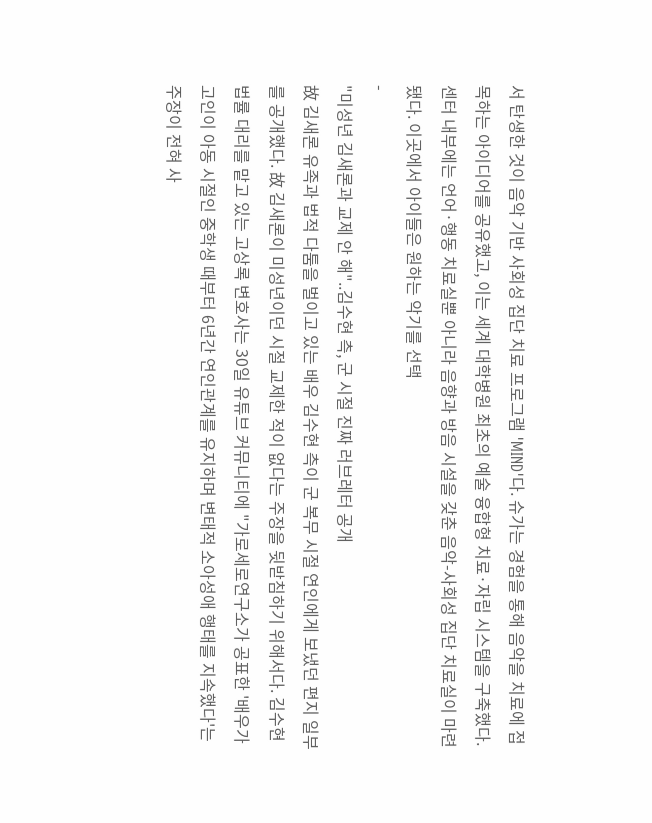서 탄생한 것이 음악 기반 사회성 집단 치료 프로그램 'MIND'다. 슈가는 경험을 통해 음악을 치료에 접목하는 아이디어를 공유했고, 이는 세계 대학병원 최초의 예술 융합형 치료·자립 시스템을 구축했다. 센터 내부에는 언어·행동 치료실뿐 아니라 음향과 방음 시설을 갖춘 음악-사회성 집단 치료실이 마련됐다. 이곳에서 아이들은 원하는 악기를 선택
-
"미성년 김새론과 교제 안 해"..김수현 측, 군 시절 진짜 러브레터 공개
故 김새론 유족과 법적 다툼을 벌이고 있는 배우 김수현 측이 군 복무 시절 연인에게 보냈던 편지 일부를 공개했다. 故 김새론이 미성년이던 시절 교제한 적이 없다는 주장을 뒷받침하기 위해서다. 김수현 법률 대리를 맡고 있는 고상록 변호사는 30일 유튜브 커뮤니티에 "가로세로연구소가 공표한 '배우가 고인이 아동 시절인 중학생 때부터 6년간 연인관계를 유지하며 변태적 소아성애 행태를 지속했다'는 주장이 전혀 사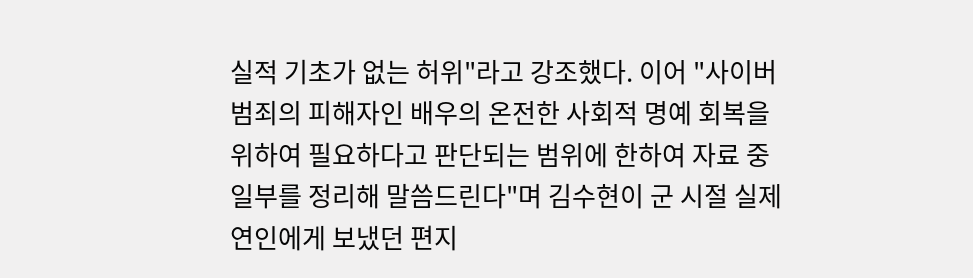실적 기초가 없는 허위"라고 강조했다. 이어 "사이버 범죄의 피해자인 배우의 온전한 사회적 명예 회복을 위하여 필요하다고 판단되는 범위에 한하여 자료 중 일부를 정리해 말씀드린다"며 김수현이 군 시절 실제 연인에게 보냈던 편지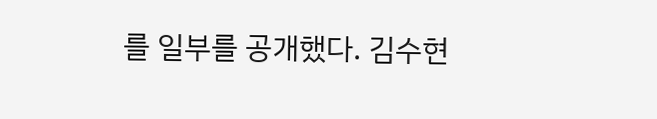를 일부를 공개했다. 김수현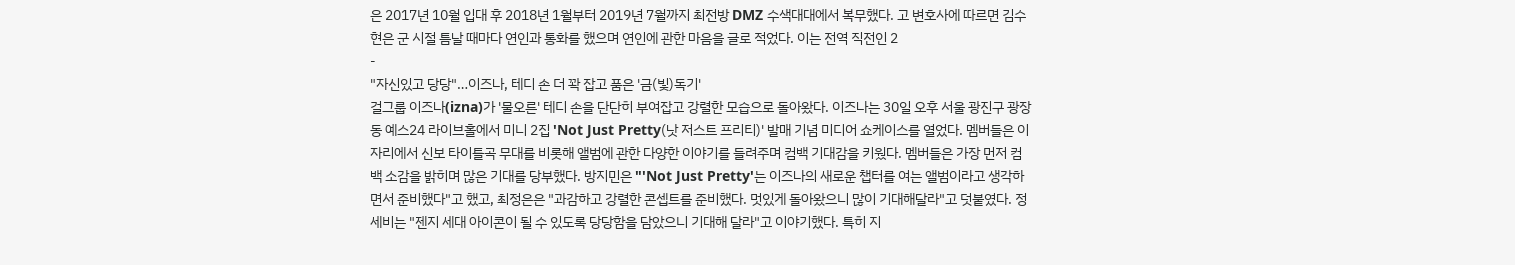은 2017년 10월 입대 후 2018년 1월부터 2019년 7월까지 최전방 DMZ 수색대대에서 복무했다. 고 변호사에 따르면 김수현은 군 시절 틈날 때마다 연인과 통화를 했으며 연인에 관한 마음을 글로 적었다. 이는 전역 직전인 2
-
"자신있고 당당"…이즈나, 테디 손 더 꽉 잡고 품은 '금(빛)독기'
걸그룹 이즈나(izna)가 '물오른' 테디 손을 단단히 부여잡고 강렬한 모습으로 돌아왔다. 이즈나는 30일 오후 서울 광진구 광장동 예스24 라이브홀에서 미니 2집 'Not Just Pretty(낫 저스트 프리티)' 발매 기념 미디어 쇼케이스를 열었다. 멤버들은 이 자리에서 신보 타이틀곡 무대를 비롯해 앨범에 관한 다양한 이야기를 들려주며 컴백 기대감을 키웠다. 멤버들은 가장 먼저 컴백 소감을 밝히며 많은 기대를 당부했다. 방지민은 "'Not Just Pretty'는 이즈나의 새로운 챕터를 여는 앨범이라고 생각하면서 준비했다"고 했고, 최정은은 "과감하고 강렬한 콘셉트를 준비했다. 멋있게 돌아왔으니 많이 기대해달라"고 덧붙였다. 정세비는 "젠지 세대 아이콘이 될 수 있도록 당당함을 담았으니 기대해 달라"고 이야기했다. 특히 지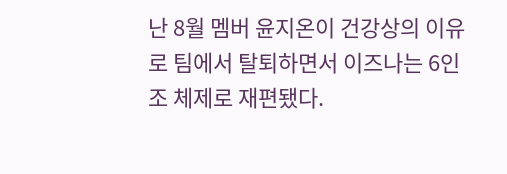난 8월 멤버 윤지온이 건강상의 이유로 팀에서 탈퇴하면서 이즈나는 6인조 체제로 재편됐다.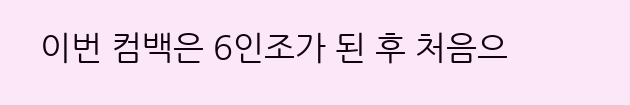이번 컴백은 6인조가 된 후 처음으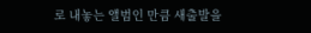로 내놓는 앨범인 만큼 새출발을